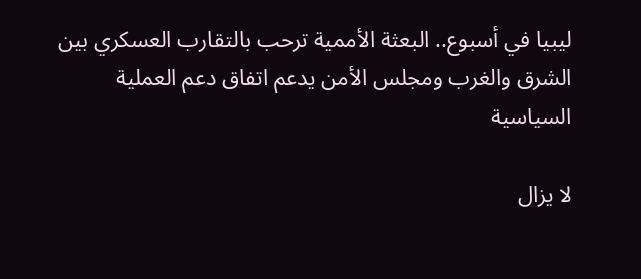ليبيا في أسبوع.. البعثة الأممية ترحب بالتقارب العسكري بين الشرق والغرب ومجلس الأمن يدعم اتفاق دعم العملية السياسية

لا يزال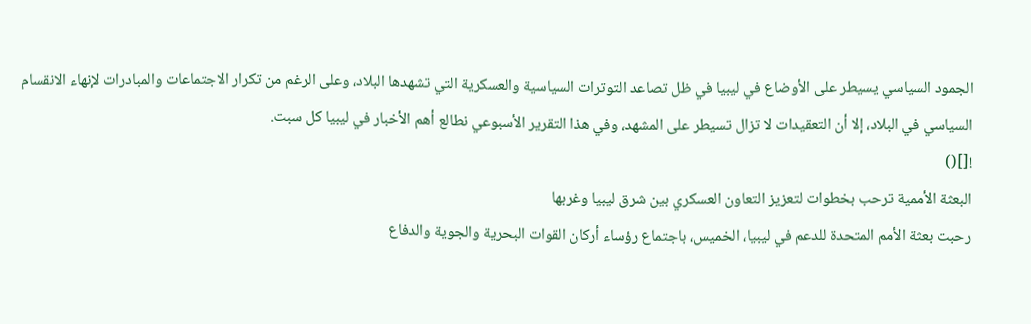الجمود السياسي يسيطر على الأوضاع في ليبيا في ظل تصاعد التوترات السياسية والعسكرية التي تشهدها البلاد، وعلى الرغم من تكرار الاجتماعات والمبادرات لإنهاء الانقسام السياسي في البلاد، إلا أن التعقيدات لا تزال تسيطر على المشهد، وفي هذا التقرير الأسبوعي نطالع أهم الأخبار في ليبيا كل سبت.
![]()
البعثة الأممية ترحب بخطوات لتعزيز التعاون العسكري بين شرق ليبيا وغربها
رحبت بعثة الأمم المتحدة للدعم في ليبيا، الخميس، باجتماع رؤساء أركان القوات البحرية والجوية والدفاع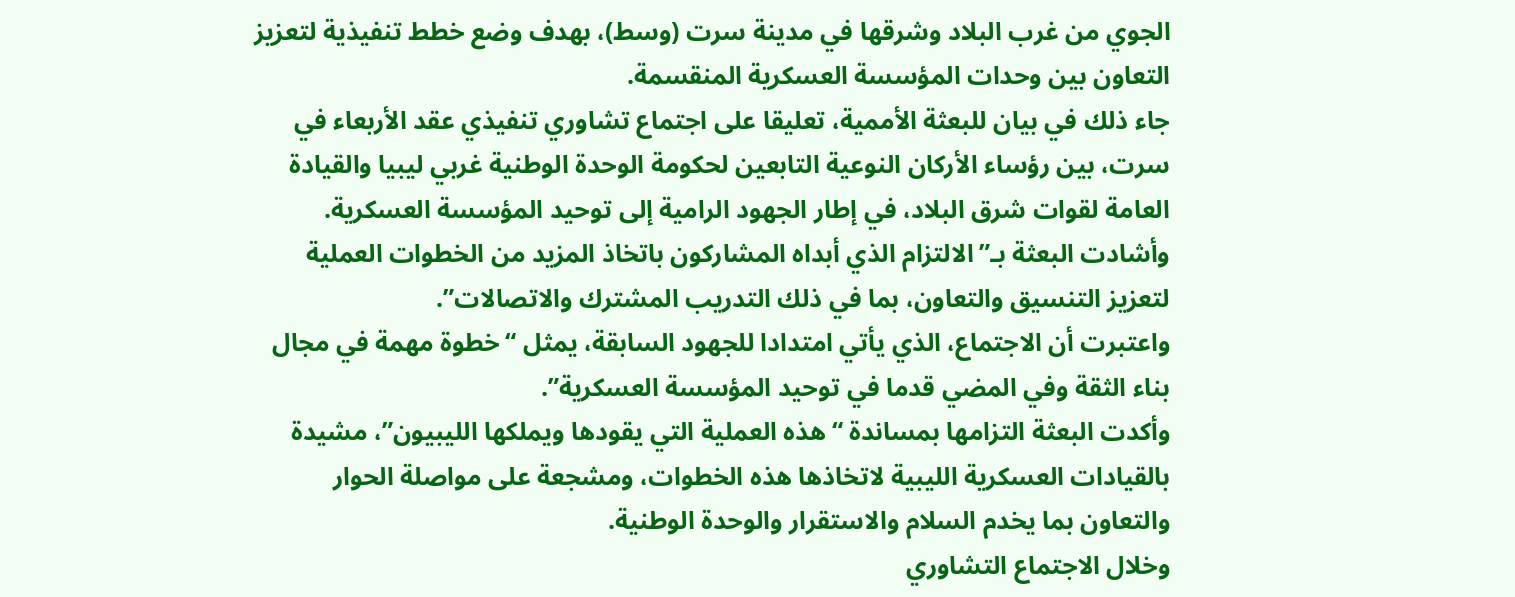الجوي من غرب البلاد وشرقها في مدينة سرت (وسط)، بهدف وضع خطط تنفيذية لتعزيز التعاون بين وحدات المؤسسة العسكرية المنقسمة.
جاء ذلك في بيان للبعثة الأممية، تعليقا على اجتماع تشاوري تنفيذي عقد الأربعاء في سرت، بين رؤساء الأركان النوعية التابعين لحكومة الوحدة الوطنية غربي ليبيا والقيادة العامة لقوات شرق البلاد، في إطار الجهود الرامية إلى توحيد المؤسسة العسكرية.
وأشادت البعثة بـ”الالتزام الذي أبداه المشاركون باتخاذ المزيد من الخطوات العملية لتعزيز التنسيق والتعاون، بما في ذلك التدريب المشترك والاتصالات”.
واعتبرت أن الاجتماع، الذي يأتي امتدادا للجهود السابقة، يمثل “خطوة مهمة في مجال بناء الثقة وفي المضي قدما في توحيد المؤسسة العسكرية”.
وأكدت البعثة التزامها بمساندة “هذه العملية التي يقودها ويملكها الليبيون”، مشيدة بالقيادات العسكرية الليبية لاتخاذها هذه الخطوات، ومشجعة على مواصلة الحوار والتعاون بما يخدم السلام والاستقرار والوحدة الوطنية.
وخلال الاجتماع التشاوري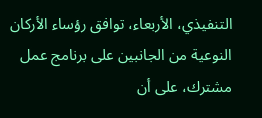التنفيذي، الأربعاء، توافق رؤساء الأركان النوعية من الجانبين على برنامج عمل مشترك، على أن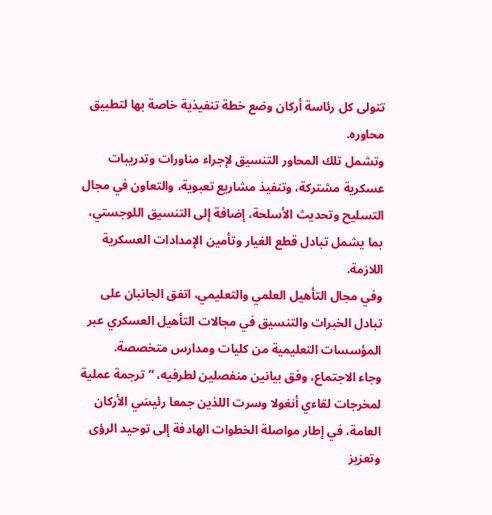تتولى كل رئاسة أركان وضع خطة تنفيذية خاصة بها لتطبيق محاوره.
وتشمل تلك المحاور التنسيق لإجراء مناورات وتدريبات عسكرية مشتركة، وتنفيذ مشاريع تعبوية، والتعاون في مجال التسليح وتحديث الأسلحة، إضافة إلى التنسيق اللوجستي، بما يشمل تبادل قطع الغيار وتأمين الإمدادات العسكرية اللازمة.
وفي مجال التأهيل العلمي والتعليمي، اتفق الجانبان على تبادل الخبرات والتنسيق في مجالات التأهيل العسكري عبر المؤسسات التعليمية من كليات ومدارس متخصصة.
وجاء الاجتماع، وفق بيانين منفصلين لطرفيه، “ترجمة عملية لمخرجات لقاءي أنغولا وسرت اللذين جمعا رئيسَي الأركان العامة، في إطار مواصلة الخطوات الهادفة إلى توحيد الرؤى وتعزيز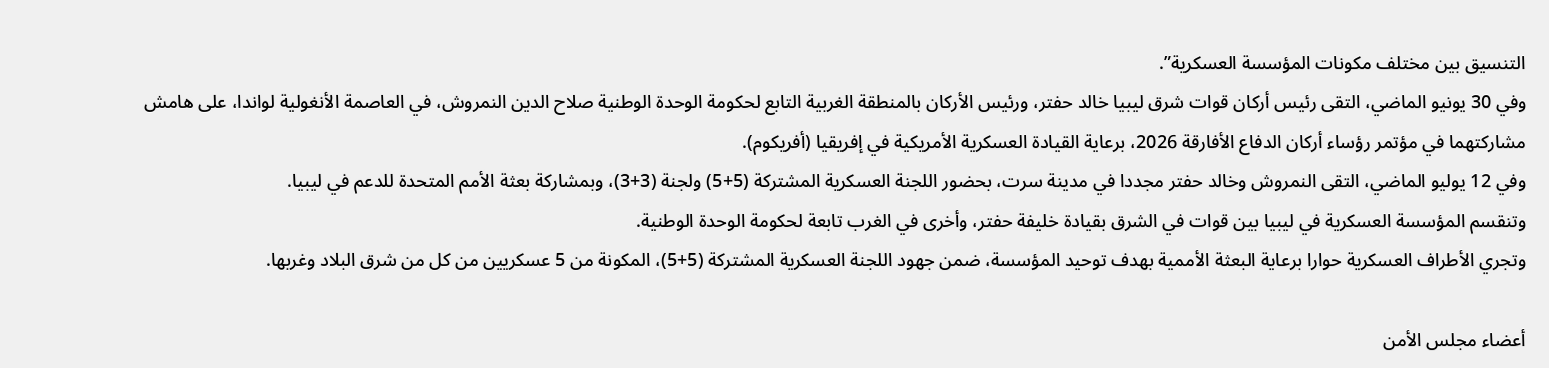التنسيق بين مختلف مكونات المؤسسة العسكرية”.
وفي 30 يونيو الماضي، التقى رئيس أركان قوات شرق ليبيا خالد حفتر، ورئيس الأركان بالمنطقة الغربية التابع لحكومة الوحدة الوطنية صلاح الدين النمروش، في العاصمة الأنغولية لواندا، على هامش مشاركتهما في مؤتمر رؤساء أركان الدفاع الأفارقة 2026، برعاية القيادة العسكرية الأمريكية في إفريقيا (أفريكوم).
وفي 12 يوليو الماضي، التقى النمروش وخالد حفتر مجددا في مدينة سرت، بحضور اللجنة العسكرية المشتركة (5+5) ولجنة (3+3)، وبمشاركة بعثة الأمم المتحدة للدعم في ليبيا.
وتنقسم المؤسسة العسكرية في ليبيا بين قوات في الشرق بقيادة خليفة حفتر، وأخرى في الغرب تابعة لحكومة الوحدة الوطنية.
وتجري الأطراف العسكرية حوارا برعاية البعثة الأممية بهدف توحيد المؤسسة، ضمن جهود اللجنة العسكرية المشتركة (5+5)، المكونة من 5 عسكريين من كل من شرق البلاد وغربها.

أعضاء مجلس الأمن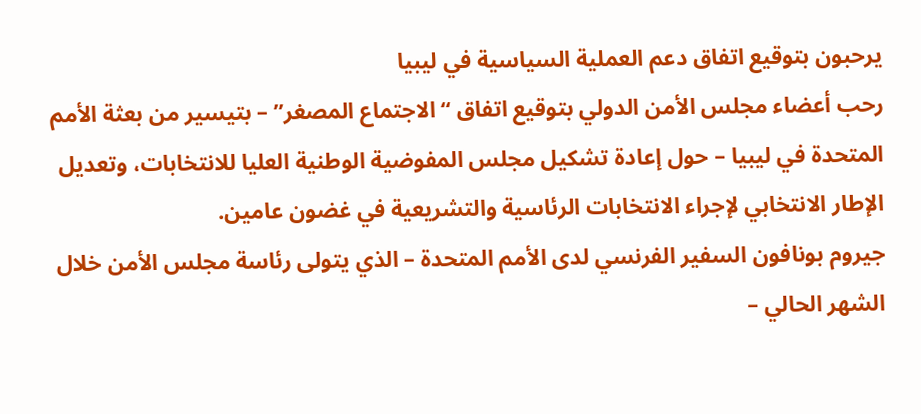يرحبون بتوقيع اتفاق دعم العملية السياسية في ليبيا
رحب أعضاء مجلس الأمن الدولي بتوقيع اتفاق “الاجتماع المصغر” – بتيسير من بعثة الأمم المتحدة في ليبيا – حول إعادة تشكيل مجلس المفوضية الوطنية العليا للانتخابات، وتعديل الإطار الانتخابي لإجراء الانتخابات الرئاسية والتشريعية في غضون عامين.
جيروم بونافون السفير الفرنسي لدى الأمم المتحدة – الذي يتولى رئاسة مجلس الأمن خلال الشهر الحالي –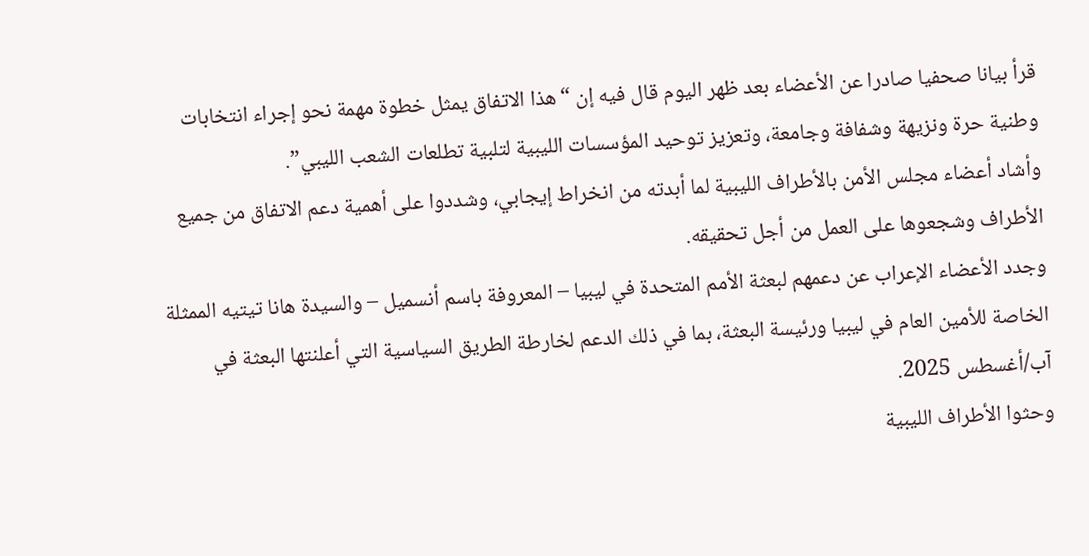قرأ بيانا صحفيا صادرا عن الأعضاء بعد ظهر اليوم قال فيه إن “هذا الاتفاق يمثل خطوة مهمة نحو إجراء انتخابات وطنية حرة ونزيهة وشفافة وجامعة، وتعزيز توحيد المؤسسات الليبية لتلبية تطلعات الشعب الليبي”.
وأشاد أعضاء مجلس الأمن بالأطراف الليبية لما أبدته من انخراط إيجابي، وشددوا على أهمية دعم الاتفاق من جميع الأطراف وشجعوها على العمل من أجل تحقيقه.
وجدد الأعضاء الإعراب عن دعمهم لبعثة الأمم المتحدة في ليبيا – المعروفة باسم أنسميل – والسيدة هانا تيتيه الممثلة الخاصة للأمين العام في ليبيا ورئيسة البعثة، بما في ذلك الدعم لخارطة الطريق السياسية التي أعلنتها البعثة في آب/أغسطس 2025.
وحثوا الأطراف الليبية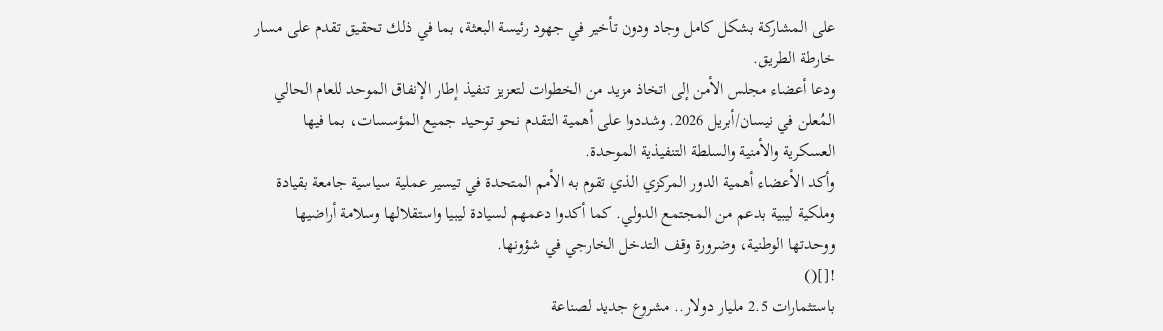على المشاركة بشكل كامل وجاد ودون تأخير في جهود رئيسة البعثة، بما في ذلك تحقيق تقدم على مسار خارطة الطريق.
ودعا أعضاء مجلس الأمن إلى اتخاذ مزيد من الخطوات لتعزيز تنفيذ إطار الإنفاق الموحد للعام الحالي المُعلن في نيسان/أبريل 2026. وشددوا على أهمية التقدم نحو توحيد جميع المؤسسات، بما فيها العسكرية والأمنية والسلطة التنفيذية الموحدة.
وأكد الأعضاء أهمية الدور المركزي الذي تقوم به الأمم المتحدة في تيسير عملية سياسية جامعة بقيادة وملكية ليبية بدعم من المجتمع الدولي. كما أكدوا دعمهم لسيادة ليبيا واستقلالها وسلامة أراضيها ووحدتها الوطنية، وضرورة وقف التدخل الخارجي في شؤونها.
![]()
باستثمارات 2.5 مليار دولار.. مشروع جديد لصناعة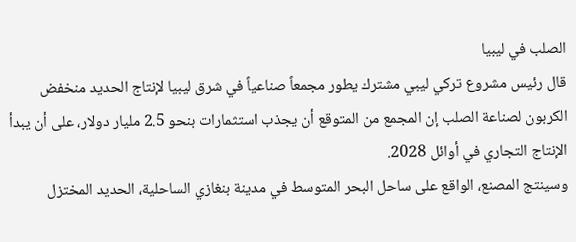الصلب في ليبيا
قال رئيس مشروع تركي ليبي مشترك يطور مجمعاً صناعياً في شرق ليبيا لإنتاج الحديد منخفض الكربون لصناعة الصلب إن المجمع من المتوقع أن يجذب استثمارات بنحو 2.5 مليار دولار، على أن يبدأ الإنتاج التجاري في أوائل 2028.
وسينتج المصنع، الواقع على ساحل البحر المتوسط في مدينة بنغازي الساحلية، الحديد المختزل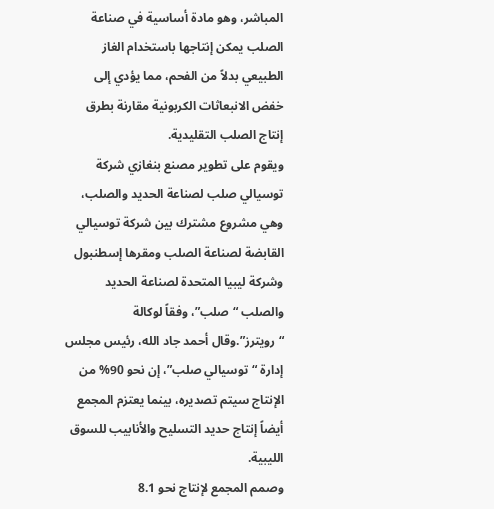المباشر، وهو مادة أساسية في صناعة الصلب يمكن إنتاجها باستخدام الغاز الطبيعي بدلاً من الفحم، مما يؤدي إلى خفض الانبعاثات الكربونية مقارنة بطرق إنتاج الصلب التقليدية.
ويقوم على تطوير مصنع بنغازي شركة توسيالي صلب لصناعة الحديد والصلب، وهي مشروع مشترك بين شركة توسيالي القابضة لصناعة الصلب ومقرها إسطنبول وشركة ليبيا المتحدة لصناعة الحديد والصلب “صلب”، وفقاً لوكالة “رويترز”.وقال أحمد جاد الله، رئيس مجلس إدارة “توسيالي صلب”، إن نحو 90% من الإنتاج سيتم تصديره، بينما يعتزم المجمع أيضاً إنتاج حديد التسليح والأنابيب للسوق الليبية.
وصمم المجمع لإنتاج نحو 8.1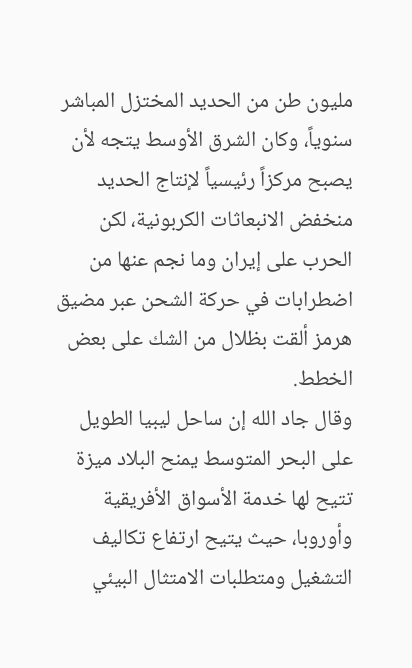مليون طن من الحديد المختزل المباشر سنوياً، وكان الشرق الأوسط يتجه لأن يصبح مركزاً رئيسياً لإنتاج الحديد منخفض الانبعاثات الكربونية، لكن الحرب على إيران وما نجم عنها من اضطرابات في حركة الشحن عبر مضيق هرمز ألقت بظلال من الشك على بعض الخطط.
وقال جاد الله إن ساحل ليبيا الطويل على البحر المتوسط يمنح البلاد ميزة تتيح لها خدمة الأسواق الأفريقية وأوروبا، حيث يتيح ارتفاع تكاليف التشغيل ومتطلبات الامتثال البيئي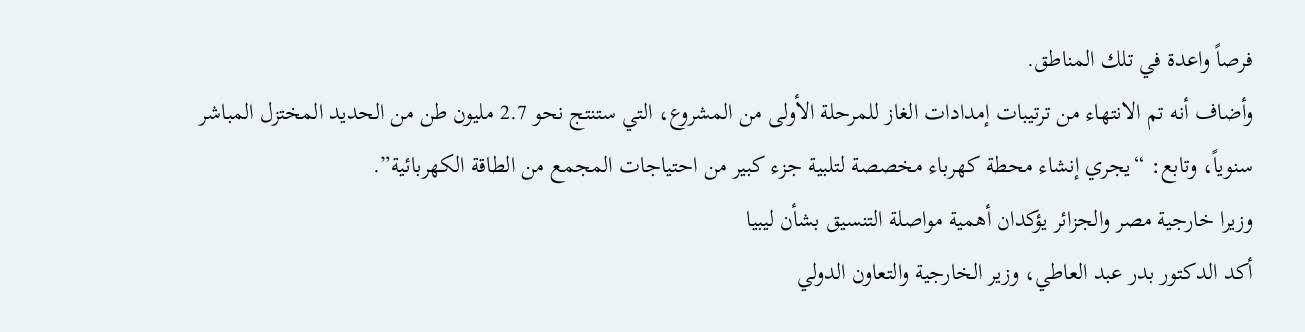فرصاً واعدة في تلك المناطق.
وأضاف أنه تم الانتهاء من ترتيبات إمدادات الغاز للمرحلة الأولى من المشروع، التي ستنتج نحو 2.7 مليون طن من الحديد المختزل المباشر سنوياً، وتابع: “يجري إنشاء محطة كهرباء مخصصة لتلبية جزء كبير من احتياجات المجمع من الطاقة الكهربائية”.
وزيرا خارجية مصر والجزائر يؤكدان أهمية مواصلة التنسيق بشأن ليبيا
أكد الدكتور بدر عبد العاطي، وزير الخارجية والتعاون الدولي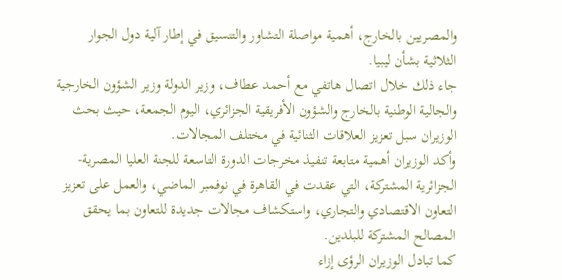والمصريين بالخارج، أهمية مواصلة التشاور والتنسيق في إطار آلية دول الجوار الثلاثية بشأن ليبيا.
جاء ذلك خلال اتصال هاتفي مع أحمد عطاف، وزير الدولة وزير الشؤون الخارجية والجالية الوطنية بالخارج والشؤون الأفريقية الجزائري، اليوم الجمعة، حيث بحث الوزيران سبل تعزيز العلاقات الثنائية في مختلف المجالات.
وأكد الوزيران أهمية متابعة تنفيذ مخرجات الدورة التاسعة للجنة العليا المصرية-الجزائرية المشتركة، التي عقدت في القاهرة في نوفمبر الماضي، والعمل على تعزيز التعاون الاقتصادي والتجاري، واستكشاف مجالات جديدة للتعاون بما يحقق المصالح المشتركة للبلدين.
كما تبادل الوزيران الرؤى إزاء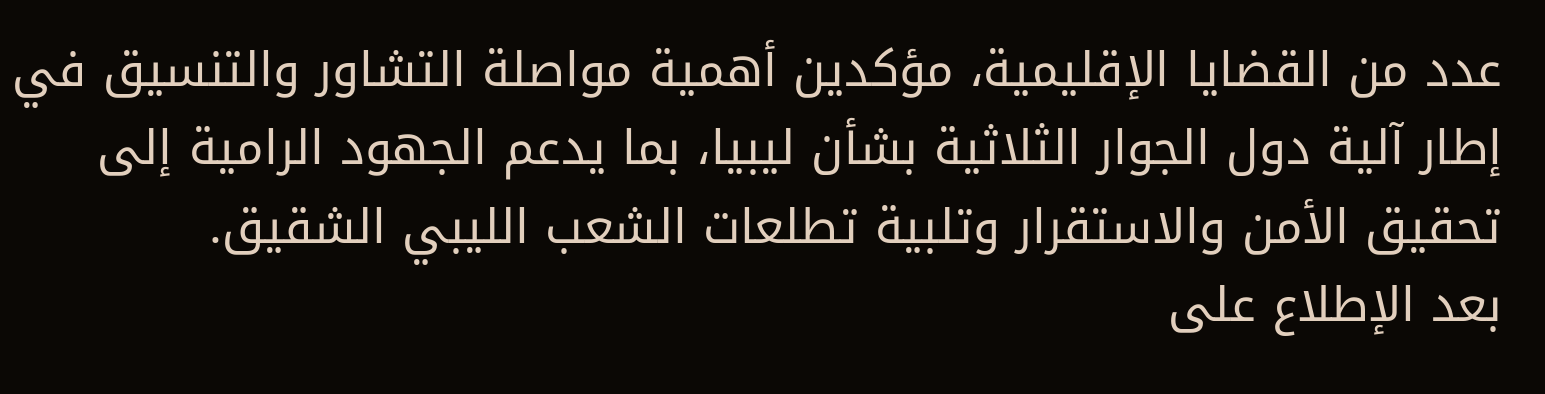عدد من القضايا الإقليمية، مؤكدين أهمية مواصلة التشاور والتنسيق في إطار آلية دول الجوار الثلاثية بشأن ليبيا، بما يدعم الجهود الرامية إلى تحقيق الأمن والاستقرار وتلبية تطلعات الشعب الليبي الشقيق.
بعد الإطلاع على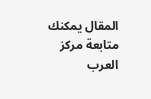المقال يمكنك متابعة مركز العرب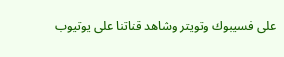على فسيبوك وتويتر وشاهد قناتنا على يوتيوب